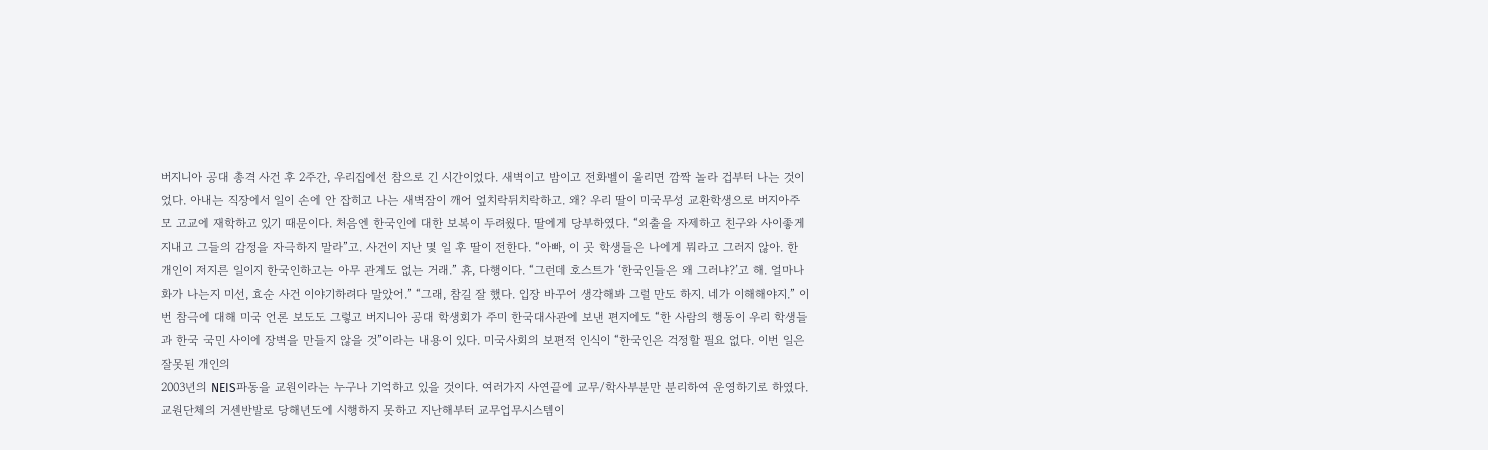버지니아 공대 총격 사건 후 2주간, 우리집에선 참으로 긴 시간이었다. 새벽이고 밤이고 전화벨이 울리면 깜짝 놀라 겁부터 나는 것이었다. 아내는 직장에서 일이 손에 안 잡히고 나는 새벽잠이 깨어 엎치락뒤치락하고. 왜? 우리 딸이 미국무성 교환학생으로 버지아주 모 고교에 재학하고 있기 때문이다. 처음엔 한국인에 대한 보복이 두려웠다. 딸에게 당부하였다. “외출을 자제하고 친구와 사이좋게 지내고 그들의 감정을 자극하지 말라”고. 사건이 지난 몇 일 후 딸이 전한다. “아빠, 이 곳 학생들은 나에게 뭐라고 그러지 않아. 한 개인이 저지른 일이지 한국인하고는 아무 관계도 없는 거래.” 휴, 다행이다. “그런데 호스트가 ‘한국인들은 왜 그러냐?’고 해. 얼마나 화가 나는지 미선, 효순 사건 이야기하려다 말았어.” “그래, 참길 잘 했다. 입장 바꾸어 생각해봐 그럴 만도 하지. 네가 이해해야지.” 이번 참극에 대해 미국 언론 보도도 그렇고 버지니아 공대 학생회가 주미 한국대사관에 보낸 편지에도 “한 사람의 행동이 우리 학생들과 한국 국민 사이에 장벽을 만들지 않을 것”이라는 내용이 있다. 미국사회의 보편적 인식이 “한국인은 걱정할 필요 없다. 이번 일은 잘못된 개인의
2003년의 NEIS파동을 교원이라는 누구나 기억하고 있을 것이다. 여러가지 사연끝에 교무/학사부분만 분리하여 운영하기로 하였다. 교원단체의 거센반발로 당해년도에 시행하지 못하고 지난해부터 교무업무시스템이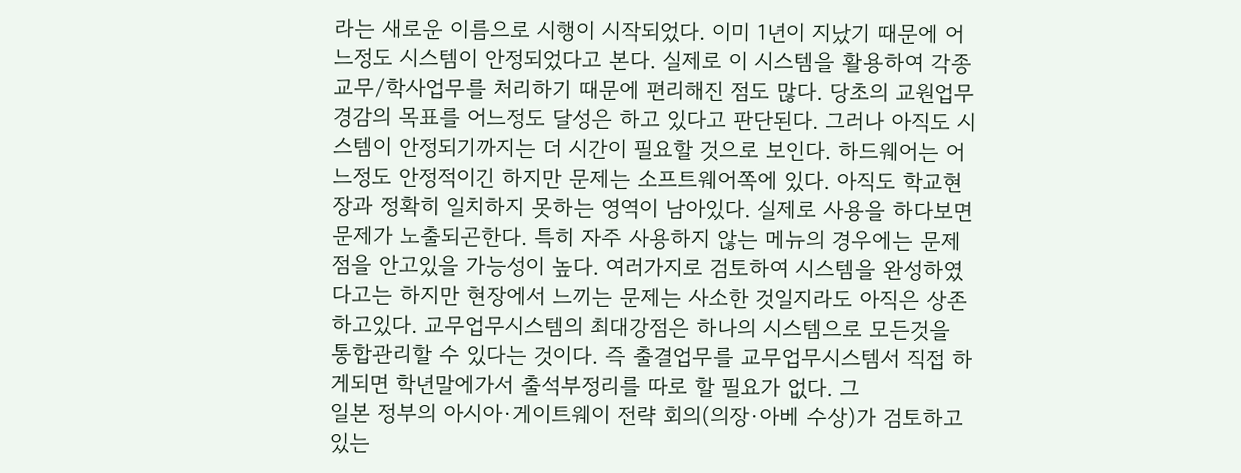라는 새로운 이름으로 시행이 시작되었다. 이미 1년이 지났기 때문에 어느정도 시스템이 안정되었다고 본다. 실제로 이 시스템을 활용하여 각종 교무/학사업무를 처리하기 때문에 편리해진 점도 많다. 당초의 교원업무경감의 목표를 어느정도 달성은 하고 있다고 판단된다. 그러나 아직도 시스템이 안정되기까지는 더 시간이 필요할 것으로 보인다. 하드웨어는 어느정도 안정적이긴 하지만 문제는 소프트웨어쪽에 있다. 아직도 학교현장과 정확히 일치하지 못하는 영역이 남아있다. 실제로 사용을 하다보면 문제가 노출되곤한다. 특히 자주 사용하지 않는 메뉴의 경우에는 문제점을 안고있을 가능성이 높다. 여러가지로 검토하여 시스템을 완성하였다고는 하지만 현장에서 느끼는 문제는 사소한 것일지라도 아직은 상존하고있다. 교무업무시스템의 최대강점은 하나의 시스템으로 모든것을 통합관리할 수 있다는 것이다. 즉 출결업무를 교무업무시스템서 직접 하게되면 학년말에가서 출석부정리를 따로 할 필요가 없다. 그
일본 정부의 아시아·게이트웨이 전략 회의(의장·아베 수상)가 검토하고 있는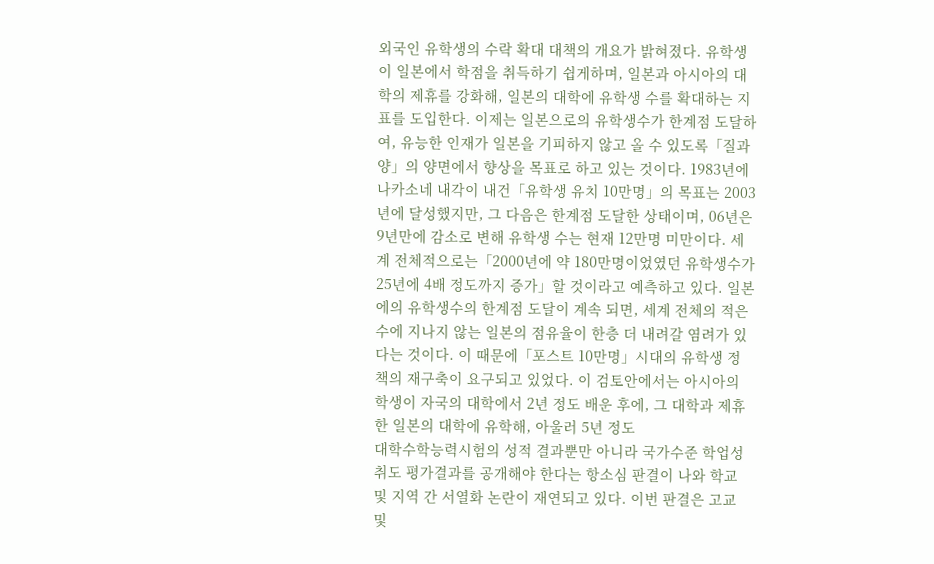외국인 유학생의 수락 확대 대책의 개요가 밝혀졌다. 유학생이 일본에서 학점을 취득하기 쉽게하며, 일본과 아시아의 대학의 제휴를 강화해, 일본의 대학에 유학생 수를 확대하는 지표를 도입한다. 이제는 일본으로의 유학생수가 한계점 도달하여, 유능한 인재가 일본을 기피하지 않고 올 수 있도록「질과 양」의 양면에서 향상을 목표로 하고 있는 것이다. 1983년에 나카소네 내각이 내건「유학생 유치 10만명」의 목표는 2003년에 달성했지만, 그 다음은 한계점 도달한 상태이며, 06년은 9년만에 감소로 변해 유학생 수는 현재 12만명 미만이다. 세계 전체적으로는「2000년에 약 180만명이었였던 유학생수가 25년에 4배 정도까지 증가」할 것이라고 예측하고 있다. 일본에의 유학생수의 한계점 도달이 계속 되면, 세계 전체의 적은 수에 지나지 않는 일본의 점유율이 한층 더 내려갈 염려가 있다는 것이다. 이 때문에「포스트 10만명」시대의 유학생 정책의 재구축이 요구되고 있었다. 이 검토안에서는 아시아의 학생이 자국의 대학에서 2년 정도 배운 후에, 그 대학과 제휴한 일본의 대학에 유학해, 아울러 5년 정도
대학수학능력시험의 성적 결과뿐만 아니라 국가수준 학업성취도 평가결과를 공개해야 한다는 항소심 판결이 나와 학교 및 지역 간 서열화 논란이 재연되고 있다. 이번 판결은 고교 및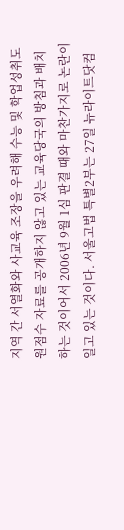지역 간 서열화와 사교육 조장을 우려해 수능 및 학업성취도 원점수 자료를 공개하지 않고 있는 교육당국의 방침과 배치하는 것이어서 2006년 9월 1심 판결 때와 마찬가지로 논란이 일고 있는 것이다. 서울고법 특별2부는 27일 뉴라이트닷컴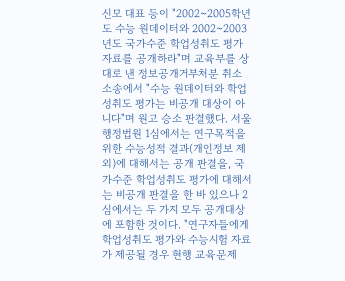신모 대표 등이 "2002~2005학년도 수능 원데이터와 2002~2003년도 국가수준 학업성취도 평가자료를 공개하라"며 교육부를 상대로 낸 정보공개거부처분 취소 소송에서 "수능 원데이터와 학업성취도 평가는 비공개 대상이 아니다"며 원고 승소 판결했다. 서울행정법원 1심에서는 연구목적을 위한 수능성적 결과(개인정보 제외)에 대해서는 공개 판결을, 국가수준 학업성취도 평가에 대해서는 비공개 판결을 한 바 있으나 2심에서는 두 가지 모두 공개대상에 포함한 것이다. "연구자들에게 학업성취도 평가와 수능시험 자료가 제공될 경우 현행 교육문제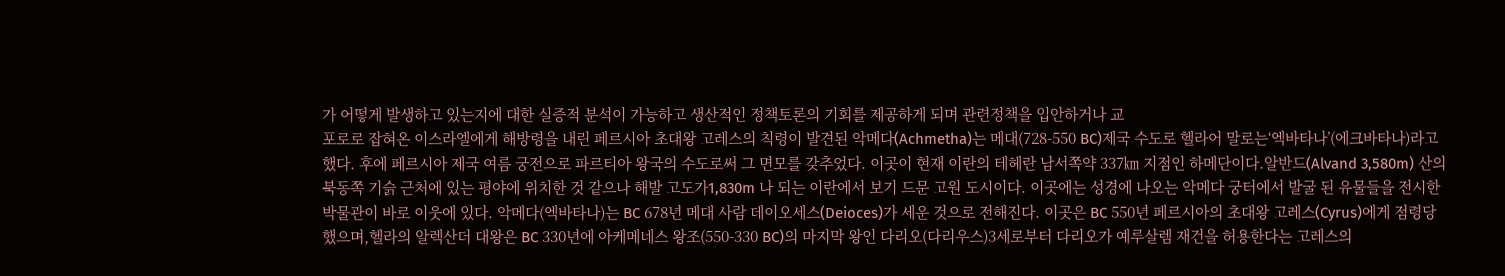가 어떻게 발생하고 있는지에 대한 실증적 분석이 가능하고 생산적인 정책토론의 기회를 제공하게 되며 관련정책을 입안하거나 교
포로로 잡혀온 이스라엘에게 해방령을 내린 페르시아 초대왕 고레스의 칙령이 발견된 악메다(Achmetha)는 메대(728-550 BC)제국 수도로 헬라어 말로는‘엑바타나’(에크바타나)라고 했다. 후에 페르시아 제국 여름 궁전으로 파르티아 왕국의 수도로써 그 면모를 갖추었다. 이곳이 현재 이란의 테헤란 남서쪽약 337㎞ 지점인 하메단이다.알반드(Alvand 3,580m) 산의 북동쪽 기슭 근처에 있는 평야에 위치한 것 같으나 해발 고도가1,830m 나 되는 이란에서 보기 드문 고원 도시이다. 이곳에는 성경에 나오는 악메다 궁터에서 발굴 된 유물들을 전시한 박물관이 바로 이웃에 있다. 악메다(엑바타나)는 BC 678년 메대 사람 데이오세스(Deioces)가 세운 것으로 전해진다. 이곳은 BC 550년 페르시아의 초대왕 고레스(Cyrus)에게 점령당했으며,헬라의 알렉산더 대왕은 BC 330년에 아케메네스 왕조(550-330 BC)의 마지막 왕인 다리오(다리우스)3세로부터 다리오가 예루살렘 재건을 허용한다는 고레스의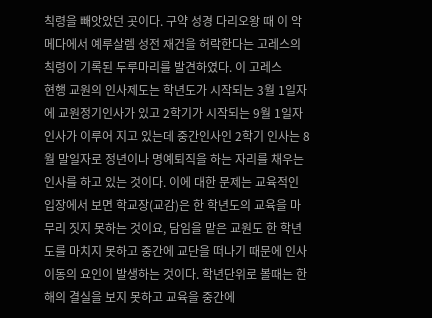칙령을 빼앗았던 곳이다. 구약 성경 다리오왕 때 이 악메다에서 예루살렘 성전 재건을 허락한다는 고레스의 칙령이 기록된 두루마리를 발견하였다. 이 고레스
현행 교원의 인사제도는 학년도가 시작되는 3월 1일자에 교원정기인사가 있고 2학기가 시작되는 9월 1일자 인사가 이루어 지고 있는데 중간인사인 2학기 인사는 8월 말일자로 정년이나 명예퇴직을 하는 자리를 채우는 인사를 하고 있는 것이다. 이에 대한 문제는 교육적인 입장에서 보면 학교장(교감)은 한 학년도의 교육을 마무리 짓지 못하는 것이요, 담임을 맡은 교원도 한 학년도를 마치지 못하고 중간에 교단을 떠나기 때문에 인사이동의 요인이 발생하는 것이다. 학년단위로 볼때는 한해의 결실을 보지 못하고 교육을 중간에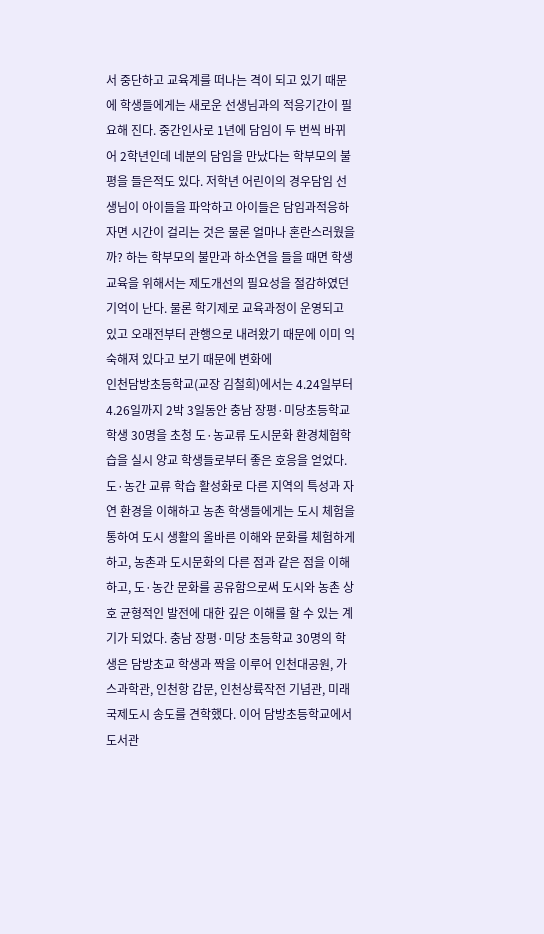서 중단하고 교육계를 떠나는 격이 되고 있기 때문에 학생들에게는 새로운 선생님과의 적응기간이 필요해 진다. 중간인사로 1년에 담임이 두 번씩 바뀌어 2학년인데 네분의 담임을 만났다는 학부모의 불평을 들은적도 있다. 저학년 어린이의 경우담임 선생님이 아이들을 파악하고 아이들은 담임과적응하자면 시간이 걸리는 것은 물론 얼마나 혼란스러웠을까? 하는 학부모의 불만과 하소연을 들을 때면 학생교육을 위해서는 제도개선의 필요성을 절감하였던 기억이 난다. 물론 학기제로 교육과정이 운영되고 있고 오래전부터 관행으로 내려왔기 때문에 이미 익숙해져 있다고 보기 때문에 변화에
인천담방초등학교(교장 김철희)에서는 4.24일부터 4.26일까지 2박 3일동안 충남 장평·미당초등학교 학생 30명을 초청 도·농교류 도시문화 환경체험학습을 실시 양교 학생들로부터 좋은 호응을 얻었다. 도·농간 교류 학습 활성화로 다른 지역의 특성과 자연 환경을 이해하고 농촌 학생들에게는 도시 체험을 통하여 도시 생활의 올바른 이해와 문화를 체험하게 하고, 농촌과 도시문화의 다른 점과 같은 점을 이해하고, 도·농간 문화를 공유함으로써 도시와 농촌 상호 균형적인 발전에 대한 깊은 이해를 할 수 있는 계기가 되었다. 충남 장평·미당 초등학교 30명의 학생은 담방초교 학생과 짝을 이루어 인천대공원, 가스과학관, 인천항 갑문, 인천상륙작전 기념관, 미래 국제도시 송도를 견학했다. 이어 담방초등학교에서 도서관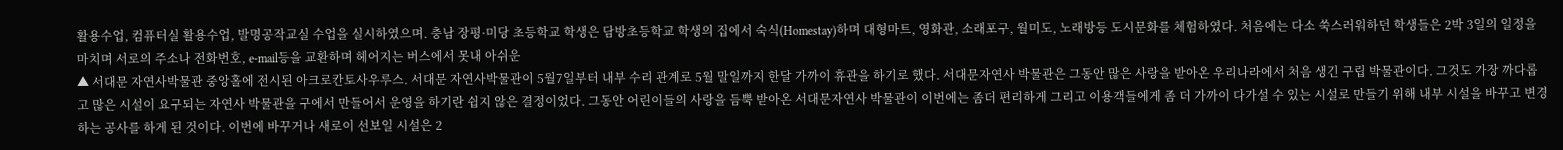활용수업, 컴퓨터실 활용수업, 발명공작교실 수업을 실시하였으며. 충남 장평·미당 초등학교 학생은 담방초등학교 학생의 집에서 숙식(Homestay)하며 대형마트, 영화관, 소래포구, 월미도, 노래방등 도시문화를 체험하였다. 처음에는 다소 쑥스러워하던 학생들은 2박 3일의 일정을 마치며 서로의 주소나 전화번호, e-mail등을 교환하며 헤어지는 버스에서 못내 아쉬운
▲ 서대문 자연사박물관 중앙홀에 전시된 아크로칸토사우루스. 서대문 자연사박물관이 5월7일부터 내부 수리 관계로 5월 말일까지 한달 가까이 휴관을 하기로 했다. 서대문자연사 박물관은 그동안 많은 사랑을 받아온 우리나라에서 처음 생긴 구립 박물관이다. 그것도 가장 까다롭고 많은 시설이 요구되는 자연사 박물관을 구에서 만들어서 운영을 하기란 쉽지 않은 결정이었다. 그동안 어린이들의 사랑을 듬뿍 받아온 서대문자연사 박물관이 이번에는 좀더 편리하게 그리고 이용객들에게 좀 더 가까이 다가설 수 있는 시설로 만들기 위해 내부 시설을 바꾸고 변경하는 공사를 하게 된 것이다. 이번에 바꾸거나 새로이 선보일 시설은 2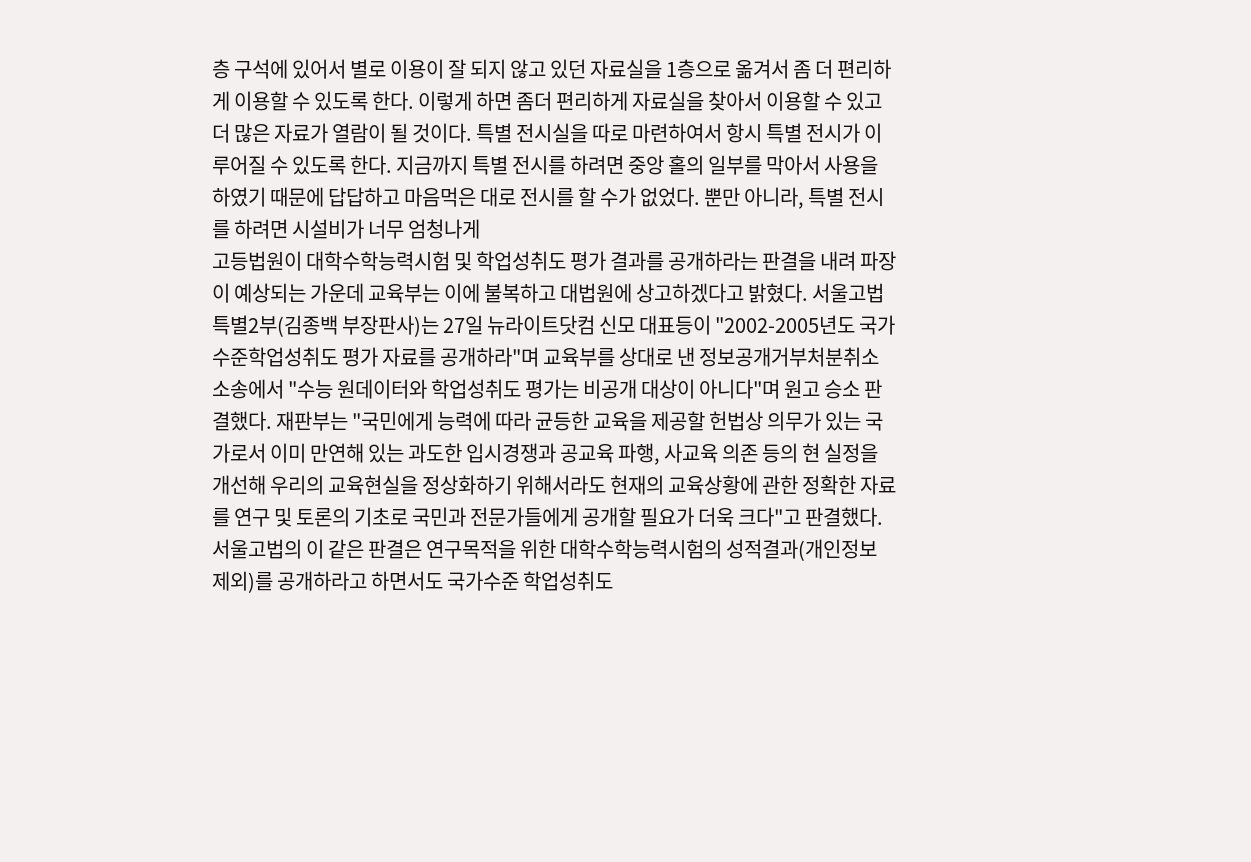층 구석에 있어서 별로 이용이 잘 되지 않고 있던 자료실을 1층으로 옮겨서 좀 더 편리하게 이용할 수 있도록 한다. 이렇게 하면 좀더 편리하게 자료실을 찾아서 이용할 수 있고 더 많은 자료가 열람이 될 것이다. 특별 전시실을 따로 마련하여서 항시 특별 전시가 이루어질 수 있도록 한다. 지금까지 특별 전시를 하려면 중앙 홀의 일부를 막아서 사용을 하였기 때문에 답답하고 마음먹은 대로 전시를 할 수가 없었다. 뿐만 아니라, 특별 전시를 하려면 시설비가 너무 엄청나게
고등법원이 대학수학능력시험 및 학업성취도 평가 결과를 공개하라는 판결을 내려 파장이 예상되는 가운데 교육부는 이에 불복하고 대법원에 상고하겠다고 밝혔다. 서울고법 특별2부(김종백 부장판사)는 27일 뉴라이트닷컴 신모 대표등이 "2002-2005년도 국가수준학업성취도 평가 자료를 공개하라"며 교육부를 상대로 낸 정보공개거부처분취소 소송에서 "수능 원데이터와 학업성취도 평가는 비공개 대상이 아니다"며 원고 승소 판결했다. 재판부는 "국민에게 능력에 따라 균등한 교육을 제공할 헌법상 의무가 있는 국가로서 이미 만연해 있는 과도한 입시경쟁과 공교육 파행, 사교육 의존 등의 현 실정을 개선해 우리의 교육현실을 정상화하기 위해서라도 현재의 교육상황에 관한 정확한 자료를 연구 및 토론의 기초로 국민과 전문가들에게 공개할 필요가 더욱 크다"고 판결했다. 서울고법의 이 같은 판결은 연구목적을 위한 대학수학능력시험의 성적결과(개인정보 제외)를 공개하라고 하면서도 국가수준 학업성취도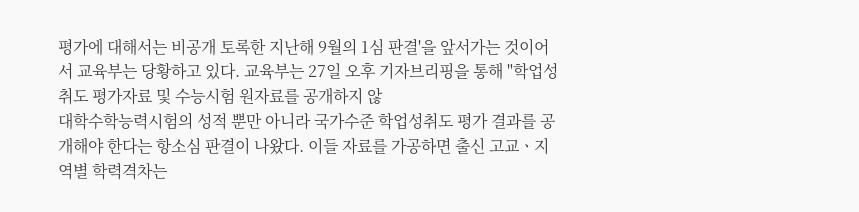평가에 대해서는 비공개 토록한 지난해 9월의 1심 판결'을 앞서가는 것이어서 교육부는 당황하고 있다. 교육부는 27일 오후 기자브리핑을 통해 "학업성취도 평가자료 및 수능시험 원자료를 공개하지 않
대학수학능력시험의 성적 뿐만 아니라 국가수준 학업성취도 평가 결과를 공개해야 한다는 항소심 판결이 나왔다. 이들 자료를 가공하면 출신 고교ㆍ지역별 학력격차는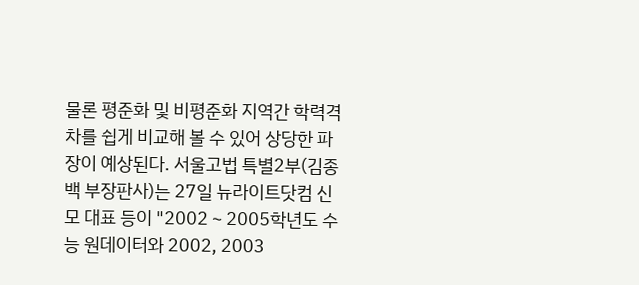물론 평준화 및 비평준화 지역간 학력격차를 쉽게 비교해 볼 수 있어 상당한 파장이 예상된다. 서울고법 특별2부(김종백 부장판사)는 27일 뉴라이트닷컴 신모 대표 등이 "2002∼2005학년도 수능 원데이터와 2002, 2003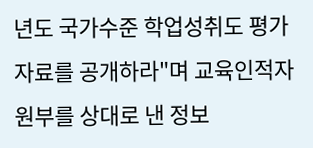년도 국가수준 학업성취도 평가 자료를 공개하라"며 교육인적자원부를 상대로 낸 정보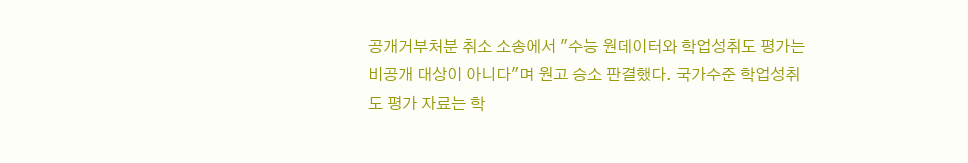공개거부처분 취소 소송에서 "수능 원데이터와 학업성취도 평가는 비공개 대상이 아니다"며 원고 승소 판결했다. 국가수준 학업성취도 평가 자료는 학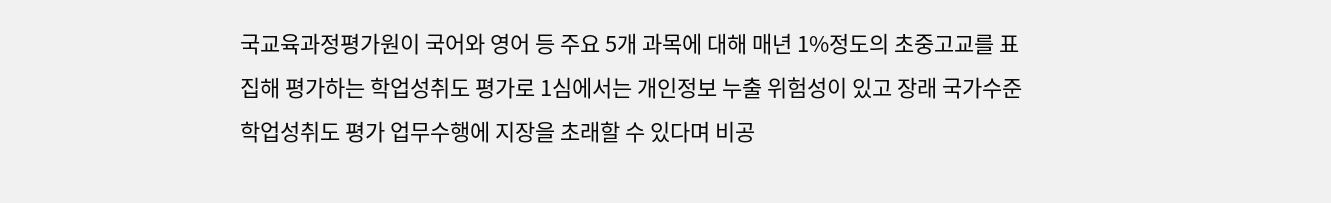국교육과정평가원이 국어와 영어 등 주요 5개 과목에 대해 매년 1%정도의 초중고교를 표집해 평가하는 학업성취도 평가로 1심에서는 개인정보 누출 위험성이 있고 장래 국가수준 학업성취도 평가 업무수행에 지장을 초래할 수 있다며 비공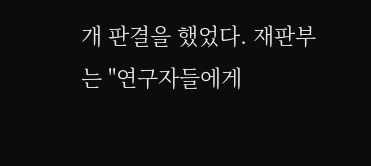개 판결을 했었다. 재판부는 "연구자들에게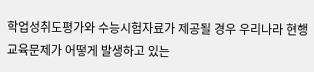학업성취도평가와 수능시험자료가 제공될 경우 우리나라 현행 교육문제가 어떻게 발생하고 있는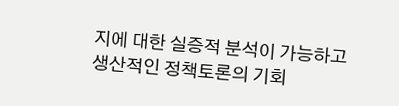지에 대한 실증적 분석이 가능하고 생산적인 정책토론의 기회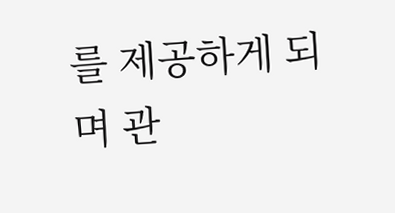를 제공하게 되며 관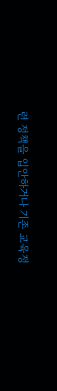련 정책을 입안하거나 기존 교육정